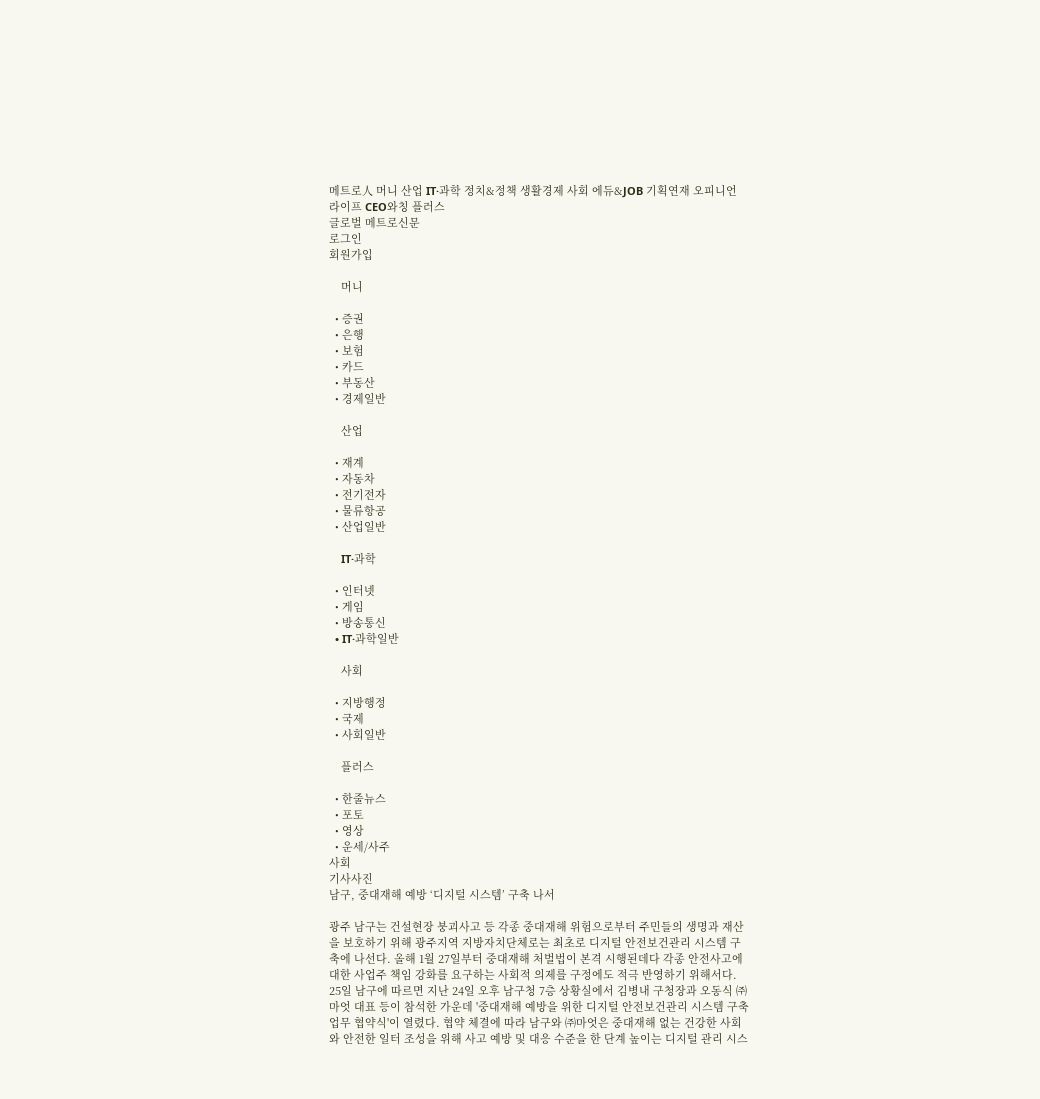메트로人 머니 산업 IT·과학 정치&정책 생활경제 사회 에듀&JOB 기획연재 오피니언 라이프 CEO와칭 플러스
글로벌 메트로신문
로그인
회원가입

    머니

  • 증권
  • 은행
  • 보험
  • 카드
  • 부동산
  • 경제일반

    산업

  • 재계
  • 자동차
  • 전기전자
  • 물류항공
  • 산업일반

    IT·과학

  • 인터넷
  • 게임
  • 방송통신
  • IT·과학일반

    사회

  • 지방행정
  • 국제
  • 사회일반

    플러스

  • 한줄뉴스
  • 포토
  • 영상
  • 운세/사주
사회
기사사진
남구, 중대재해 예방 ‘디지털 시스템’ 구축 나서

광주 남구는 건설현장 붕괴사고 등 각종 중대재해 위험으로부터 주민들의 생명과 재산을 보호하기 위해 광주지역 지방자치단체로는 최초로 디지털 안전보건관리 시스템 구축에 나선다. 올해 1월 27일부터 중대재해 처벌법이 본격 시행된데다 각종 안전사고에 대한 사업주 책임 강화를 요구하는 사회적 의제를 구정에도 적극 반영하기 위해서다. 25일 남구에 따르면 지난 24일 오후 남구청 7층 상황실에서 김병내 구청장과 오동식 ㈜마엇 대표 등이 참석한 가운데 '중대재해 예방을 위한 디지털 안전보건관리 시스템 구축 업무 협약식'이 열렸다. 협약 체결에 따라 남구와 ㈜마엇은 중대재해 없는 건강한 사회와 안전한 일터 조성을 위해 사고 예방 및 대응 수준을 한 단계 높이는 디지털 관리 시스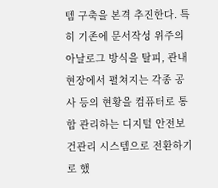템 구축을 본격 추진한다. 특히 기존에 문서작성 위주의 아날로그 방식을 탈피, 관내 현장에서 펼쳐지는 각종 공사 등의 현황을 컴퓨터로 통합 관리하는 디지털 안전보건관리 시스템으로 전환하기로 했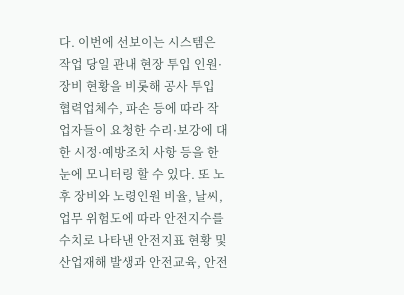다. 이번에 선보이는 시스템은 작업 당일 관내 현장 투입 인원·장비 현황을 비롯해 공사 투입 협력업체수, 파손 등에 따라 작업자들이 요청한 수리·보강에 대한 시정·예방조치 사항 등을 한눈에 모니터링 할 수 있다. 또 노후 장비와 노령인원 비율, 날씨, 업무 위험도에 따라 안전지수를 수치로 나타낸 안전지표 현황 및 산업재해 발생과 안전교육, 안전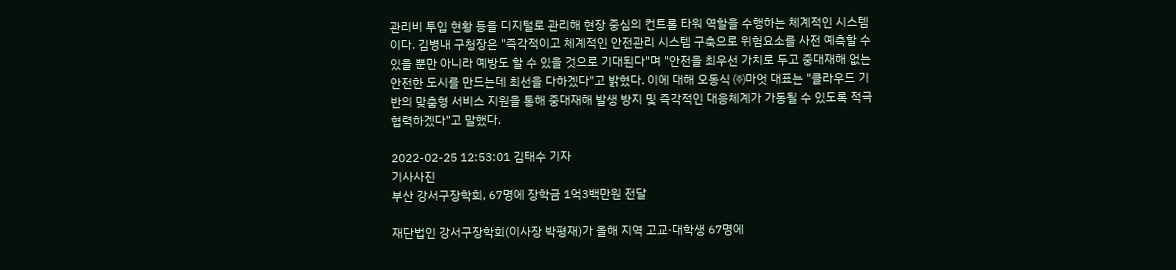관리비 투입 현황 등을 디지털로 관리해 현장 중심의 컨트롤 타워 역할을 수행하는 체계적인 시스템이다. 김병내 구청장은 "즉각적이고 체계적인 안전관리 시스템 구축으로 위험요소를 사전 예측할 수 있을 뿐만 아니라 예방도 할 수 있을 것으로 기대된다"며 "안전을 최우선 가치로 두고 중대재해 없는 안전한 도시를 만드는데 최선을 다하겠다"고 밝혔다. 이에 대해 오동식 ㈜마엇 대표는 "클라우드 기반의 맞춤형 서비스 지원을 통해 중대재해 발생 방지 및 즉각적인 대응체계가 가동될 수 있도록 적극 협력하겠다"고 말했다.

2022-02-25 12:53:01 김태수 기자
기사사진
부산 강서구장학회, 67명에 장학금 1억3백만원 전달

재단법인 강서구장학회(이사장 박평재)가 올해 지역 고교·대학생 67명에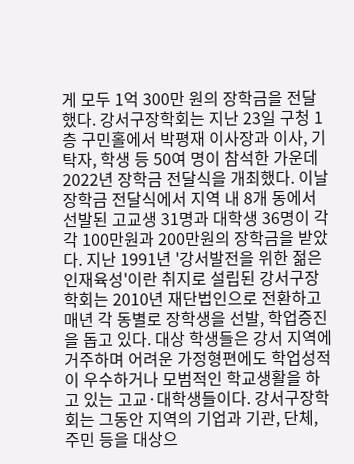게 모두 1억 300만 원의 장학금을 전달했다. 강서구장학회는 지난 23일 구청 1층 구민홀에서 박평재 이사장과 이사, 기탁자, 학생 등 50여 명이 참석한 가운데 2022년 장학금 전달식을 개최했다. 이날 장학금 전달식에서 지역 내 8개 동에서 선발된 고교생 31명과 대학생 36명이 각각 100만원과 200만원의 장학금을 받았다. 지난 1991년 '강서발전을 위한 젊은 인재육성'이란 취지로 설립된 강서구장학회는 2010년 재단법인으로 전환하고 매년 각 동별로 장학생을 선발, 학업증진을 돕고 있다. 대상 학생들은 강서 지역에 거주하며 어려운 가정형편에도 학업성적이 우수하거나 모범적인 학교생활을 하고 있는 고교·대학생들이다. 강서구장학회는 그동안 지역의 기업과 기관, 단체, 주민 등을 대상으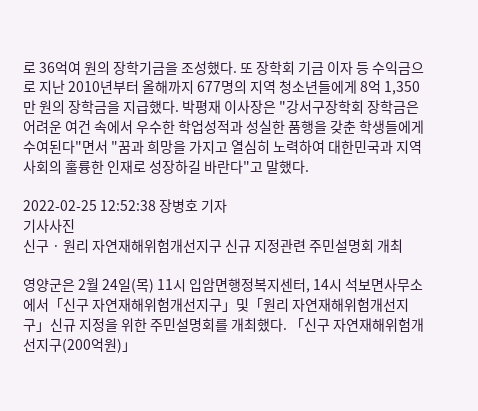로 36억여 원의 장학기금을 조성했다. 또 장학회 기금 이자 등 수익금으로 지난 2010년부터 올해까지 677명의 지역 청소년들에게 8억 1,350만 원의 장학금을 지급했다. 박평재 이사장은 "강서구장학회 장학금은 어려운 여건 속에서 우수한 학업성적과 성실한 품행을 갖춘 학생들에게 수여된다"면서 "꿈과 희망을 가지고 열심히 노력하여 대한민국과 지역사회의 훌륭한 인재로 성장하길 바란다"고 말했다.

2022-02-25 12:52:38 장병호 기자
기사사진
신구 · 원리 자연재해위험개선지구 신규 지정관련 주민설명회 개최

영양군은 2월 24일(목) 11시 입암면행정복지센터, 14시 석보면사무소 에서「신구 자연재해위험개선지구」및「원리 자연재해위험개선지구」신규 지정을 위한 주민설명회를 개최했다. 「신구 자연재해위험개선지구(200억원)」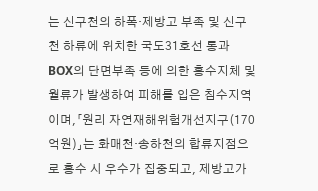는 신구천의 하폭·제방고 부족 및 신구천 하류에 위치한 국도31호선 통과 BOX의 단면부족 등에 의한 홍수지체 및 월류가 발생하여 피해를 입은 침수지역이며,「원리 자연재해위험개선지구(170억원)」는 화매천·송하천의 합류지점으로 홍수 시 우수가 집중되고, 제방고가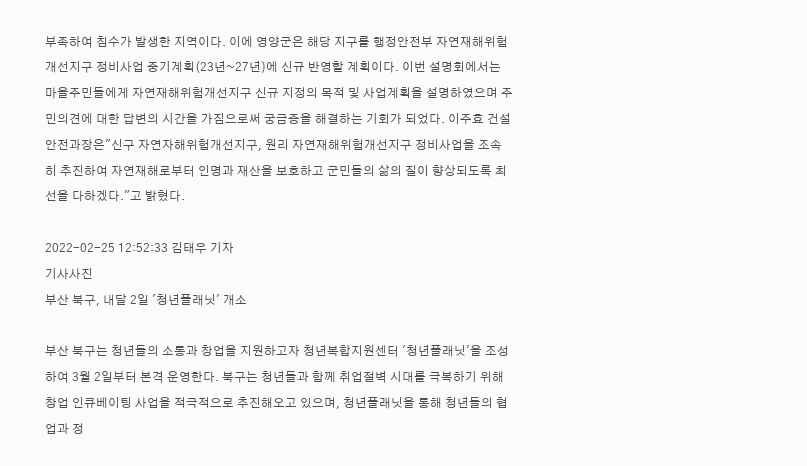부족하여 침수가 발생한 지역이다. 이에 영양군은 해당 지구를 행정안전부 자연재해위험개선지구 정비사업 중기계획(23년~27년)에 신규 반영할 계획이다. 이번 설명회에서는 마을주민들에게 자연재해위험개선지구 신규 지정의 목적 및 사업계획을 설명하였으며 주민의견에 대한 답변의 시간을 가짐으로써 궁금증을 해결하는 기회가 되었다. 이주효 건설안전과장은"신구 자연자해위험개선지구, 원리 자연재해위험개선지구 정비사업을 조속히 추진하여 자연재해로부터 인명과 재산을 보호하고 군민들의 삶의 질이 향상되도록 최선을 다하겠다."고 밝혔다.

2022-02-25 12:52:33 김태우 기자
기사사진
부산 북구, 내달 2일 '청년플래닛' 개소

부산 북구는 청년들의 소통과 창업을 지원하고자 청년복합지원센터 '청년플래닛'을 조성하여 3월 2일부터 본격 운영한다. 북구는 청년들과 함께 취업절벽 시대를 극복하기 위해 창업 인큐베이팅 사업을 적극적으로 추진해오고 있으며, 청년플래닛을 통해 청년들의 협업과 정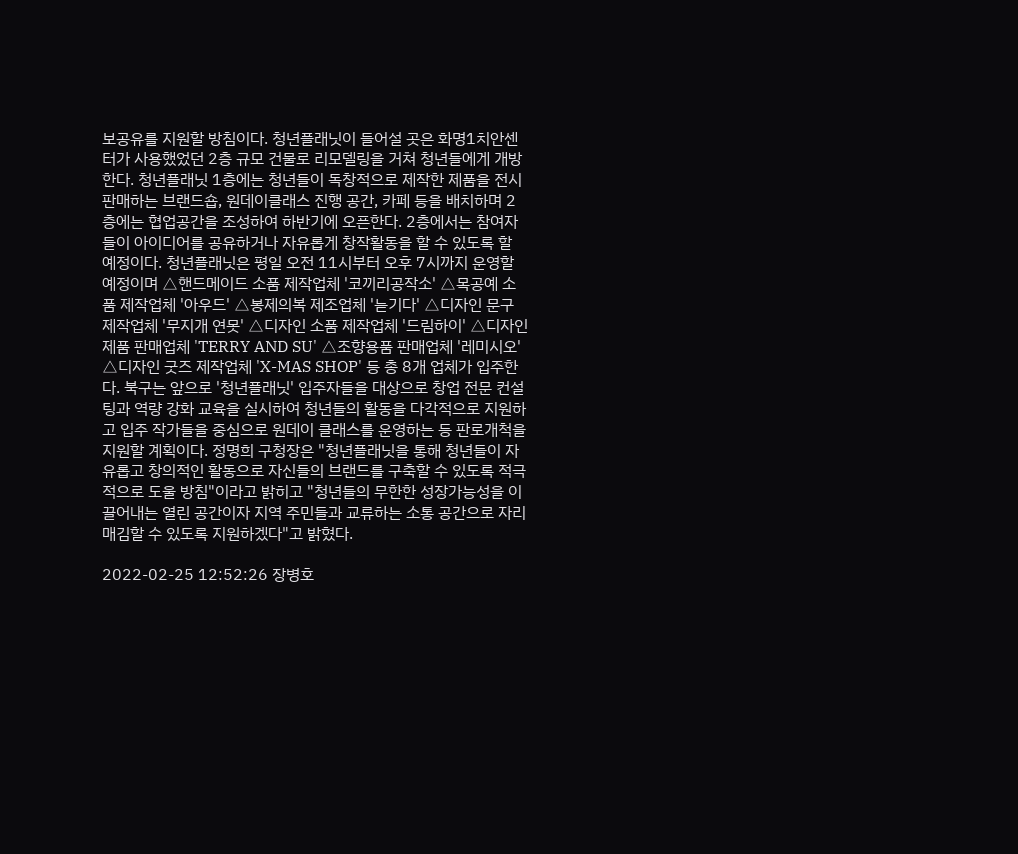보공유를 지원할 방침이다. 청년플래닛이 들어설 곳은 화명1치안센터가 사용했었던 2층 규모 건물로 리모델링을 거쳐 청년들에게 개방한다. 청년플래닛 1층에는 청년들이 독창적으로 제작한 제품을 전시판매하는 브랜드숍, 원데이클래스 진행 공간, 카페 등을 배치하며 2층에는 협업공간을 조성하여 하반기에 오픈한다. 2층에서는 참여자들이 아이디어를 공유하거나 자유롭게 창작활동을 할 수 있도록 할 예정이다. 청년플래닛은 평일 오전 11시부터 오후 7시까지 운영할 예정이며 △핸드메이드 소품 제작업체 '코끼리공작소' △목공예 소품 제작업체 '아우드' △봉제의복 제조업체 '늗기다' △디자인 문구 제작업체 '무지개 연못' △디자인 소품 제작업체 '드림하이' △디자인 제품 판매업체 'TERRY AND SU' △조향용품 판매업체 '레미시오' △디자인 굿즈 제작업체 'X-MAS SHOP' 등 총 8개 업체가 입주한다. 북구는 앞으로 '청년플래닛' 입주자들을 대상으로 창업 전문 컨설팅과 역량 강화 교육을 실시하여 청년들의 활동을 다각적으로 지원하고 입주 작가들을 중심으로 원데이 클래스를 운영하는 등 판로개척을 지원할 계획이다. 정명희 구청장은 "청년플래닛을 통해 청년들이 자유롭고 창의적인 활동으로 자신들의 브랜드를 구축할 수 있도록 적극적으로 도울 방침"이라고 밝히고 "청년들의 무한한 성장가능성을 이끌어내는 열린 공간이자 지역 주민들과 교류하는 소통 공간으로 자리매김할 수 있도록 지원하겠다"고 밝혔다.

2022-02-25 12:52:26 장병호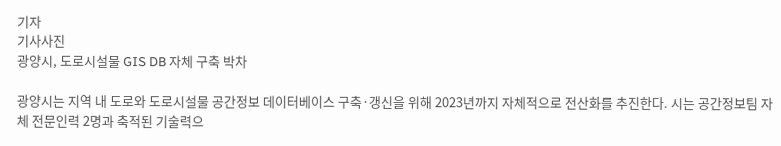기자
기사사진
광양시, 도로시설물 GIS DB 자체 구축 박차

광양시는 지역 내 도로와 도로시설물 공간정보 데이터베이스 구축·갱신을 위해 2023년까지 자체적으로 전산화를 추진한다. 시는 공간정보팀 자체 전문인력 2명과 축적된 기술력으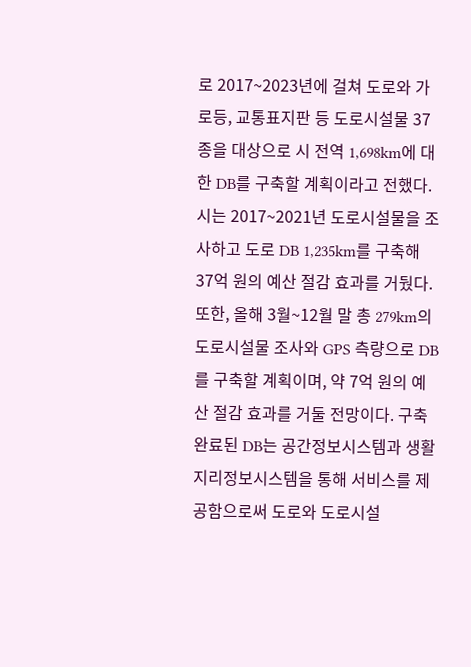로 2017~2023년에 걸쳐 도로와 가로등, 교통표지판 등 도로시설물 37종을 대상으로 시 전역 1,698km에 대한 DB를 구축할 계획이라고 전했다. 시는 2017~2021년 도로시설물을 조사하고 도로 DB 1,235km를 구축해 37억 원의 예산 절감 효과를 거뒀다. 또한, 올해 3월~12월 말 총 279km의 도로시설물 조사와 GPS 측량으로 DB를 구축할 계획이며, 약 7억 원의 예산 절감 효과를 거둘 전망이다. 구축 완료된 DB는 공간정보시스템과 생활지리정보시스템을 통해 서비스를 제공함으로써 도로와 도로시설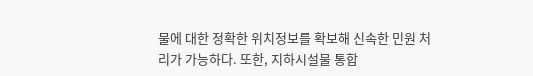물에 대한 정확한 위치정보를 확보해 신속한 민원 처리가 가능하다. 또한, 지하시설물 통합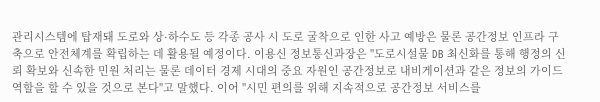관리시스템에 탑재돼 도로와 상·하수도 등 각종 공사 시 도로 굴착으로 인한 사고 예방은 물론 공간정보 인프라 구축으로 안전체계를 확립하는 데 활용될 예정이다. 이용신 정보통신과장은 "도로시설물 DB 최신화를 통해 행정의 신뢰 확보와 신속한 민원 처리는 물론 데이터 경제 시대의 중요 자원인 공간정보로 내비게이션과 같은 정보의 가이드 역할을 할 수 있을 것으로 본다"고 말했다. 이어 "시민 편의를 위해 지속적으로 공간정보 서비스를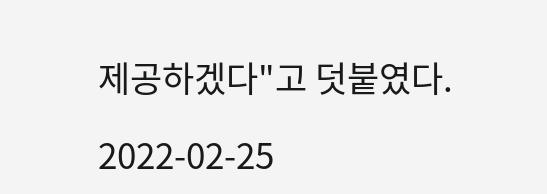제공하겠다"고 덧붙였다.

2022-02-25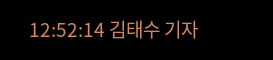12:52:14 김태수 기자